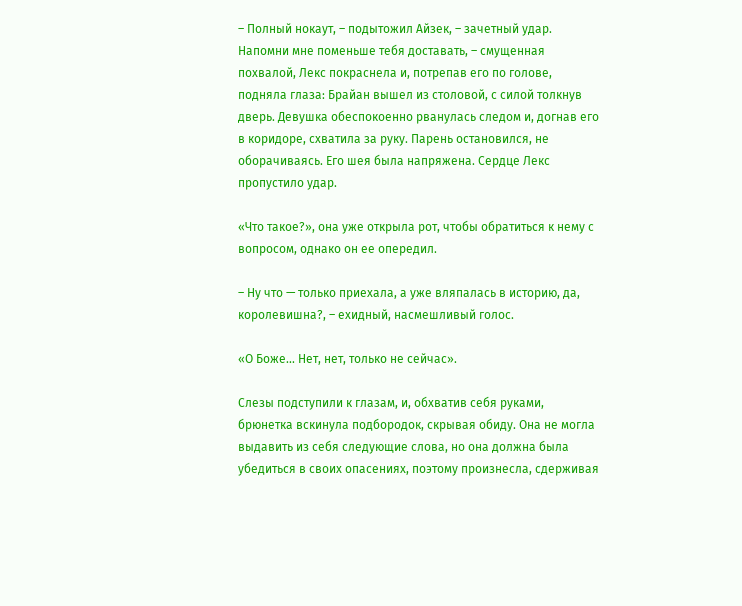– Полный нокаут, – подытожил Айзек, – зачетный удар. Напомни мне поменьше тебя доставать, – смущенная похвалой, Лекс покраснела и, потрепав его по голове, подняла глаза: Брайан вышел из столовой, с силой толкнув дверь. Девушка обеспокоенно рванулась следом и, догнав его в коридоре, схватила за руку. Парень остановился, не оборачиваясь. Его шея была напряжена. Сердце Лекс пропустило удар.

«Что такое?», она уже открыла рот, чтобы обратиться к нему с вопросом, однако он ее опередил.

– Ну что — только приехала, а уже вляпалась в историю, да, королевишна?, – ехидный, насмешливый голос.

«О Боже... Нет, нет, только не сейчас».

Слезы подступили к глазам, и, обхватив себя руками, брюнетка вскинула подбородок, скрывая обиду. Она не могла выдавить из себя следующие слова, но она должна была убедиться в своих опасениях, поэтому произнесла, сдерживая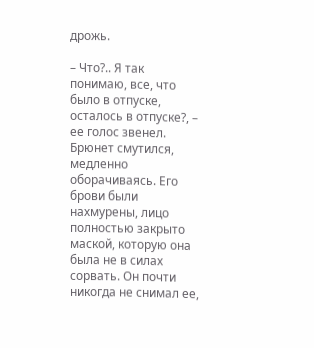дрожь.

– Что?.. Я так понимаю, все, что было в отпуске, осталось в отпуске?, – ее голос звенел. Брюнет смутился, медленно оборачиваясь. Его брови были нахмурены, лицо полностью закрыто маской, которую она была не в силах сорвать. Он почти никогда не снимал ее,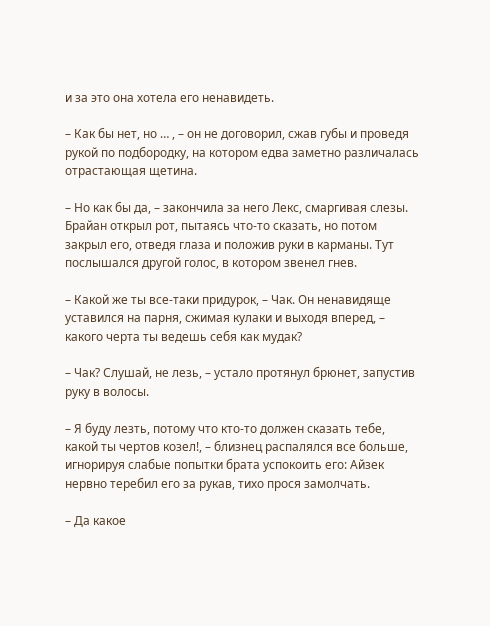и за это она хотела его ненавидеть.

– Как бы нет, но … , – он не договорил, сжав губы и проведя рукой по подбородку, на котором едва заметно различалась отрастающая щетина.

– Но как бы да, – закончила за него Лекс, смаргивая слезы. Брайан открыл рот, пытаясь что-то сказать, но потом закрыл его, отведя глаза и положив руки в карманы. Тут послышался другой голос, в котором звенел гнев.

– Какой же ты все-таки придурок, – Чак. Он ненавидяще уставился на парня, сжимая кулаки и выходя вперед, – какого черта ты ведешь себя как мудак?

– Чак? Слушай, не лезь, – устало протянул брюнет, запустив руку в волосы.

– Я буду лезть, потому что кто-то должен сказать тебе, какой ты чертов козел!, – близнец распалялся все больше, игнорируя слабые попытки брата успокоить его: Айзек нервно теребил его за рукав, тихо прося замолчать.

– Да какое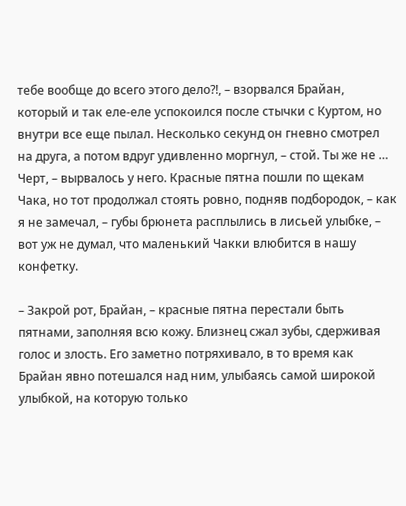тебе вообще до всего этого дело?!, – взорвался Брайан, который и так еле-еле успокоился после стычки с Куртом, но внутри все еще пылал. Несколько секунд он гневно смотрел на друга, а потом вдруг удивленно моргнул, – стой. Ты же не … Черт, – вырвалось у него. Красные пятна пошли по щекам Чака, но тот продолжал стоять ровно, подняв подбородок, – как я не замечал, – губы брюнета расплылись в лисьей улыбке, – вот уж не думал, что маленький Чакки влюбится в нашу конфетку.

– Закрой рот, Брайан, – красные пятна перестали быть пятнами, заполняя всю кожу. Близнец сжал зубы, сдерживая голос и злость. Его заметно потряхивало, в то время как Брайан явно потешался над ним, улыбаясь самой широкой улыбкой, на которую только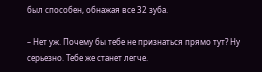был способен, обнажая все 32 зуба.

– Нет уж. Почему бы тебе не признаться прямо тут? Ну серьезно. Тебе же станет легче.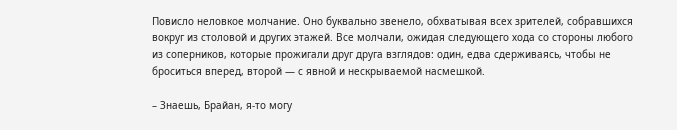Повисло неловкое молчание. Оно буквально звенело, обхватывая всех зрителей, собравшихся вокруг из столовой и других этажей. Все молчали, ожидая следующего хода со стороны любого из соперников, которые прожигали друг друга взглядов: один, едва сдерживаясь, чтобы не броситься вперед, второй — с явной и нескрываемой насмешкой.

– Знаешь, Брайан, я-то могу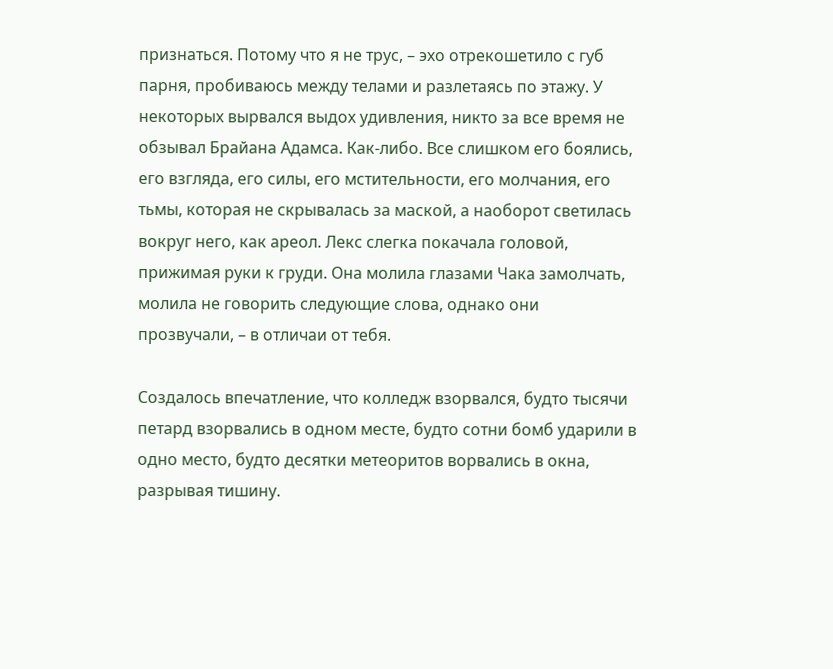признаться. Потому что я не трус, – эхо отрекошетило с губ парня, пробиваюсь между телами и разлетаясь по этажу. У некоторых вырвался выдох удивления, никто за все время не обзывал Брайана Адамса. Как-либо. Все слишком его боялись, его взгляда, его силы, его мстительности, его молчания, его тьмы, которая не скрывалась за маской, а наоборот светилась вокруг него, как ареол. Лекс слегка покачала головой, прижимая руки к груди. Она молила глазами Чака замолчать, молила не говорить следующие слова, однако они прозвучали, – в отличаи от тебя.

Создалось впечатление, что колледж взорвался, будто тысячи петард взорвались в одном месте, будто сотни бомб ударили в одно место, будто десятки метеоритов ворвались в окна, разрывая тишину.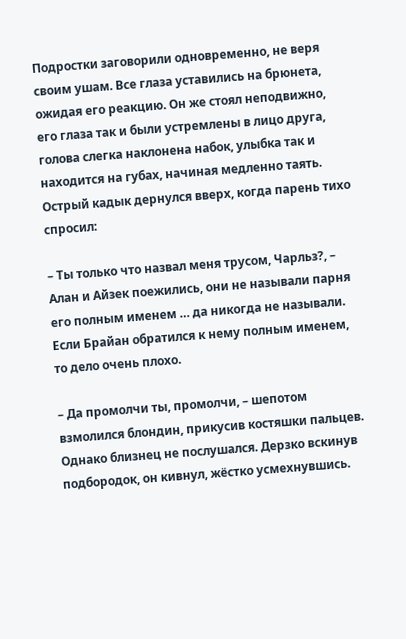Подростки заговорили одновременно, не веря своим ушам. Все глаза уставились на брюнета, ожидая его реакцию. Он же стоял неподвижно, его глаза так и были устремлены в лицо друга, голова слегка наклонена набок, улыбка так и находится на губах, начиная медленно таять. Острый кадык дернулся вверх, когда парень тихо спросил:

– Ты только что назвал меня трусом, Чарльз?, – Алан и Айзек поежились, они не называли парня его полным именем … да никогда не называли. Если Брайан обратился к нему полным именем, то дело очень плохо.

– Да промолчи ты, промолчи, – шепотом взмолился блондин, прикусив костяшки пальцев. Однако близнец не послушался. Дерзко вскинув подбородок, он кивнул, жёстко усмехнувшись.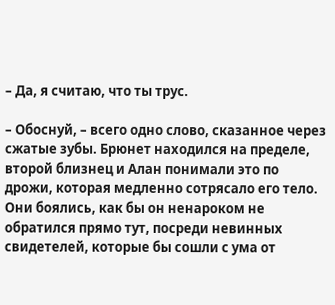– Да, я считаю, что ты трус.

– Обоснуй, – всего одно слово, сказанное через сжатые зубы. Брюнет находился на пределе, второй близнец и Алан понимали это по дрожи, которая медленно сотрясало его тело. Они боялись, как бы он ненароком не обратился прямо тут, посреди невинных свидетелей, которые бы сошли с ума от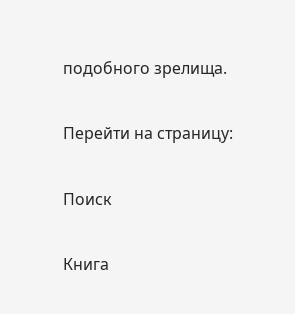подобного зрелища.

Перейти на страницу:

Поиск

Книга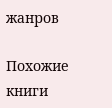жанров

Похожие книги